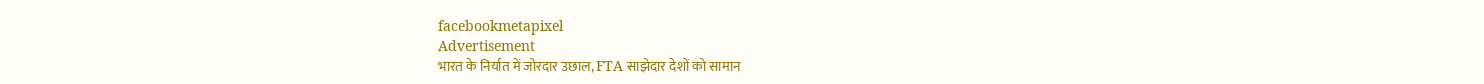facebookmetapixel
Advertisement
भारत के निर्यात में जोरदार उछाल, FTA साझेदार देशों को सामान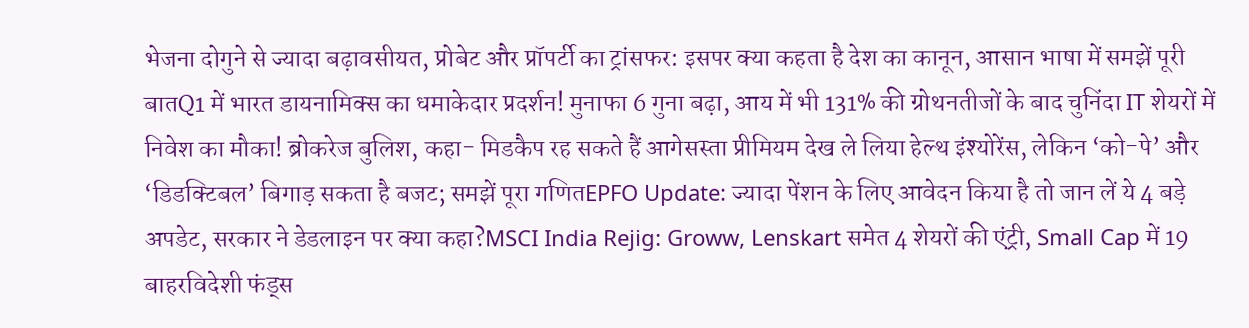भेजना दोगुने से ज्यादा बढ़ावसीयत, प्रोबेट और प्रॉपर्टी का ट्रांसफर: इसपर क्या कहता है देश का कानून, आसान भाषा में समझें पूरी बातQ1 में भारत डायनामिक्स का धमाकेदार प्रदर्शन! मुनाफा 6 गुना बढ़ा, आय में भी 131% की ग्रोथनतीजों के बाद चुनिंदा IT शेयरों में निवेश का मौका! ब्रोकरेज बुलिश, कहा- मिडकैप रह सकते हैं आगेसस्ता प्रीमियम देख ले लिया हेल्थ इंश्योरेंस, लेकिन ‘को-पे’ और ‘डिडक्टिबल’ बिगाड़ सकता है बजट; समझें पूरा गणितEPFO Update: ज्यादा पेंशन के लिए आवेदन किया है तो जान लें ये 4 बड़े अपडेट, सरकार ने डेडलाइन पर क्या कहा?MSCI India Rejig: Groww, Lenskart समेत 4 शेयरों की एंट्री, Small Cap में 19 बाहरविदेशी फंड्स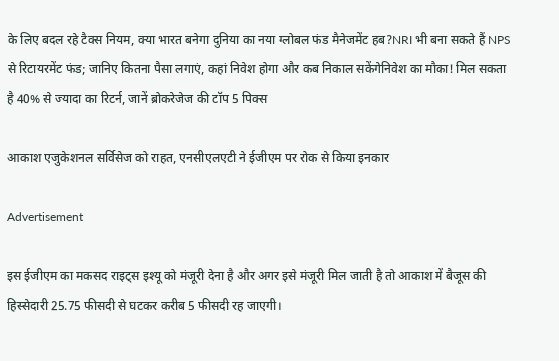के लिए बदल रहे टैक्स नियम, क्या भारत बनेगा दुनिया का नया ग्लोबल फंड मैनेजमेंट हब?NRI भी बना सकते हैं NPS से रिटायरमेंट फंड; जानिए कितना पैसा लगाएं, कहां निवेश होगा और कब निकाल सकेंगेनिवेश का मौका! मिल सकता है 40% से ज्यादा का रिटर्न, जानें ब्रोकरेजेज की टॉप 5 पिक्स

आकाश एजुकेशनल सर्विसेज को राहत, एनसीएलएटी ने ईजीएम पर रोक से किया इनकार

Advertisement

इस ईजीएम का मकसद राइट्स इश्यू को मंजूरी देना है और अगर इसे मंजूरी मिल जाती है तो आकाश में बैजूस की हिस्सेदारी 25.75 फीसदी से घटकर करीब 5 फीसदी रह जाएगी।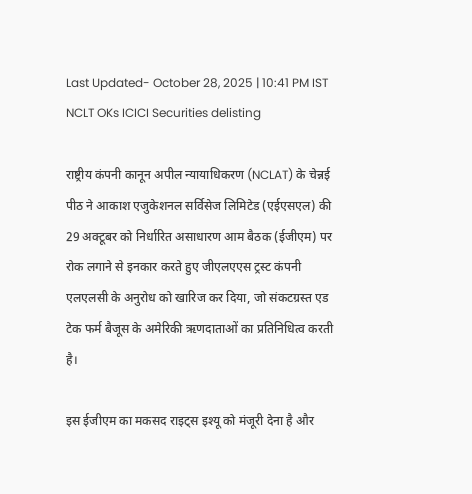Last Updated- October 28, 2025 | 10:41 PM IST
NCLT OKs ICICI Securities delisting

राष्ट्रीय कंपनी कानून अपील न्यायाधिकरण (NCLAT) के चेन्नई पीठ ने आकाश एजुकेशनल सर्विसेज लिमिटेड (एईएसएल) की 29 अक्टूबर को निर्धारित असाधारण आम बैठक (ईजीएम) पर रोक लगाने से इनकार करते हुए जीएलएएस ट्रस्ट कंपनी एलएलसी के अनुरोध को खारिज कर दिया, जो संकटग्रस्त एड टेक फर्म बैजूस के अमेरिकी ऋणदाताओं का प्रतिनिधित्व करती है।

इस ईजीएम का मकसद राइट्स इश्यू को मंजूरी देना है और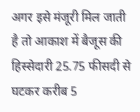अगर इसे मंजूरी मिल जाती है तो आकाश में बैजूस की हिस्सेदारी 25.75 फीसदी से घटकर करीब 5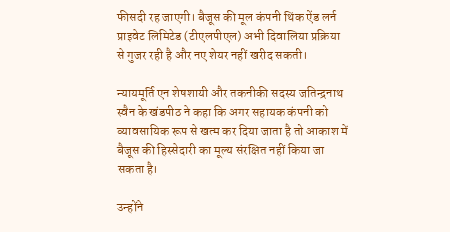फीसदी रह जाएगी। बैजूस की मूल कंपनी थिंक ऐंड लर्न प्राइवेट लिमिटेड (टीएलपीएल) अभी दिवालिया प्रक्रिया से गुजर रही है और नए शेयर नहीं खरीद सकती।

न्यायमूर्ति एन शेषशायी और तकनीकी सदस्य जतिन्द्रनाथ स्वैन के खंडपीठ ने कहा कि अगर सहायक कंपनी को व्यावसायिक रूप से खत्म कर दिया जाता है तो आकाश में बैजूस की हिस्सेदारी का मूल्य संरक्षित नहीं किया जा सकता है।

उन्होंने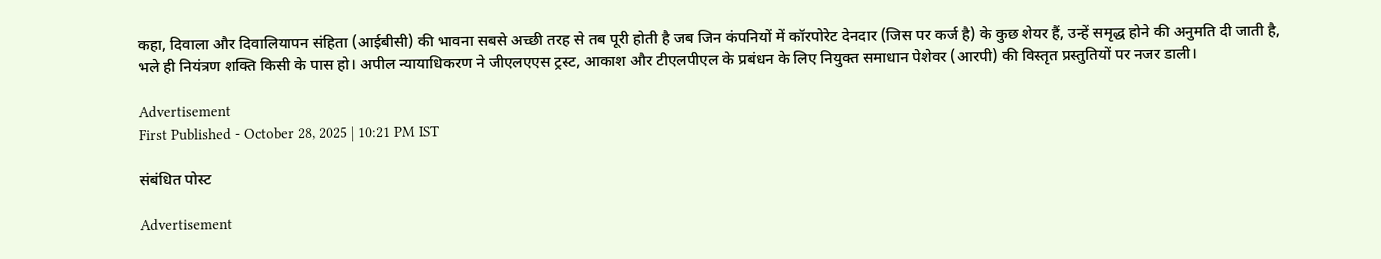कहा, दिवाला और दिवालियापन संहिता (आईबीसी) की भावना सबसे अच्छी तरह से तब पूरी होती है जब जिन कंपनियों में कॉरपोरेट देनदार (जिस पर कर्ज है) के कुछ शेयर हैं, उन्हें समृद्ध होने की अनुमति दी जाती है, भले ही नियंत्रण शक्ति किसी के पास हो। अपील न्यायाधिकरण ने जीएलएएस ट्रस्ट, आकाश और टीएलपीएल के प्रबंधन के लिए नियुक्त समाधान पेशेवर (आरपी) की विस्तृत प्रस्तुतियों पर नजर डाली।

Advertisement
First Published - October 28, 2025 | 10:21 PM IST

संबंधित पोस्ट

Advertisement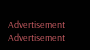Advertisement
Advertisement